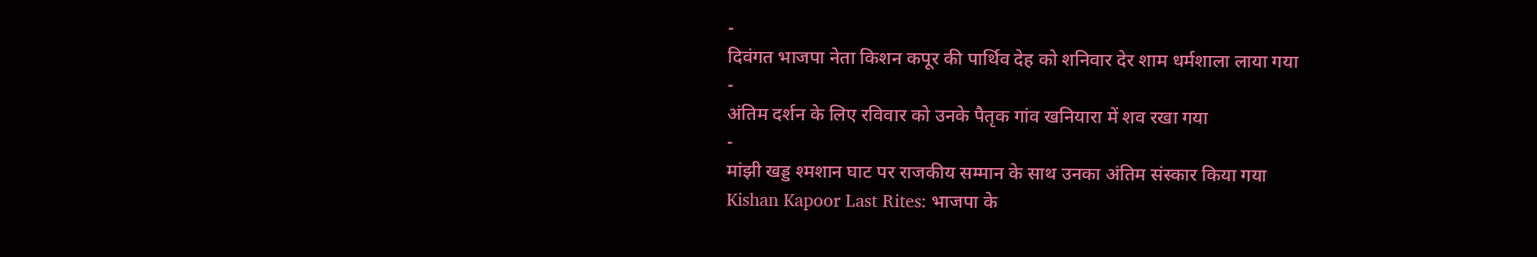-
दिवंगत भाजपा नेता किशन कपूर की पार्थिव देह को शनिवार देर शाम धर्मशाला लाया गया
-
अंतिम दर्शन के लिए रविवार को उनके पैतृक गांव खनियारा में शव रखा गया
-
मांझी खड्ड श्मशान घाट पर राजकीय सम्मान के साथ उनका अंतिम संस्कार किया गया
Kishan Kapoor Last Rites: भाजपा के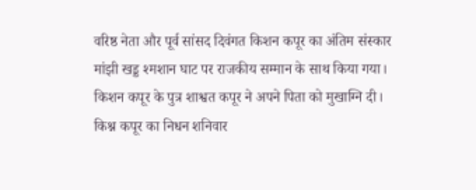वरिष्ठ नेता और पूर्व सांसद दिवंगत किशन कपूर का अंतिम संस्कार मांझी खड्ड श्मशान घाट पर राजकीय सम्मान के साथ किया गया। किशन कपूर के पुत्र शाश्वत कपूर ने अपने पिता को मुखाग्नि दी।
किश्न कपूर का निधन शनिवार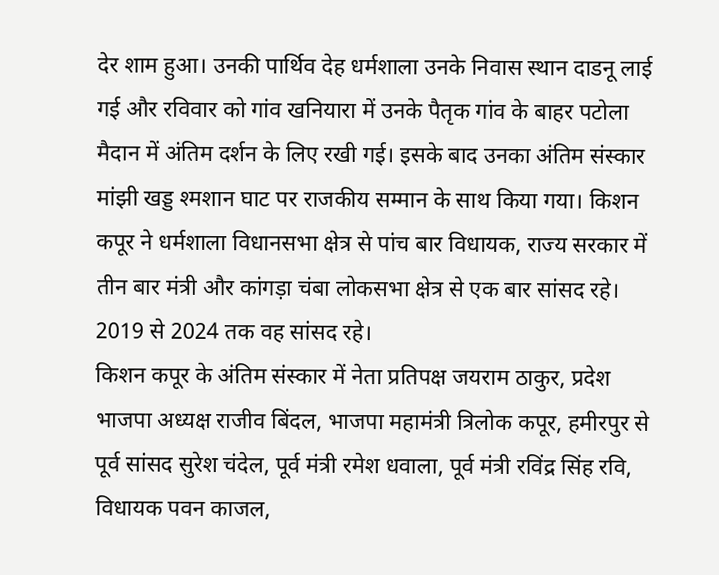देर शाम हुआ। उनकी पार्थिव देह धर्मशाला उनके निवास स्थान दाडनू लाई गई और रविवार को गांव खनियारा में उनके पैतृक गांव के बाहर पटोला मैदान में अंतिम दर्शन के लिए रखी गई। इसके बाद उनका अंतिम संस्कार मांझी खड्ड श्मशान घाट पर राजकीय सम्मान के साथ किया गया। किशन कपूर ने धर्मशाला विधानसभा क्षेत्र से पांच बार विधायक, राज्य सरकार में तीन बार मंत्री और कांगड़ा चंबा लोकसभा क्षेत्र से एक बार सांसद रहे। 2019 से 2024 तक वह सांसद रहे।
किशन कपूर के अंतिम संस्कार में नेता प्रतिपक्ष जयराम ठाकुर, प्रदेश भाजपा अध्यक्ष राजीव बिंदल, भाजपा महामंत्री त्रिलोक कपूर, हमीरपुर से पूर्व सांसद सुरेश चंदेल, पूर्व मंत्री रमेश धवाला, पूर्व मंत्री रविंद्र सिंह रवि, विधायक पवन काजल,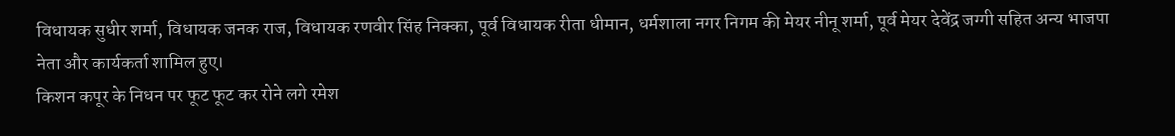विधायक सुधीर शर्मा, विधायक जनक राज, विधायक रणवीर सिंह निक्का, पूर्व विधायक रीता धीमान, धर्मशाला नगर निगम की मेयर नीनू शर्मा, पूर्व मेयर देवेंद्र जग्गी सहित अन्य भाजपा नेता और कार्यकर्ता शामिल हुए।
किशन कपूर के निधन पर फूट फूट कर रोने लगे रमेश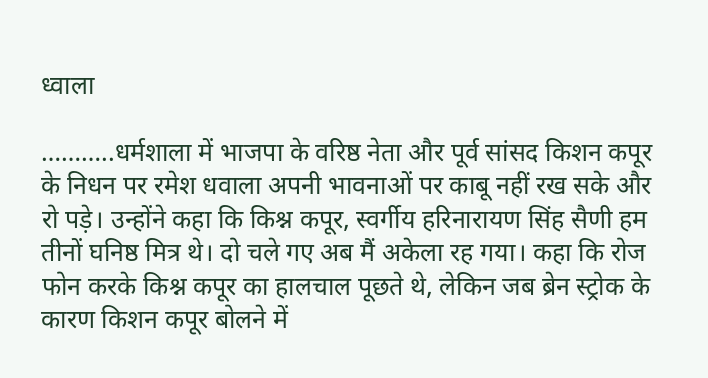ध्वाला

………..धर्मशाला में भाजपा के वरिष्ठ नेता और पूर्व सांसद किशन कपूर के निधन पर रमेश धवाला अपनी भावनाओं पर काबू नहीं रख सके और रो पड़े। उन्होंने कहा कि किश्न कपूर, स्वर्गीय हरिनारायण सिंह सैणी हम तीनों घनिष्ठ मित्र थे। दो चले गए अब मैं अकेला रह गया। कहा कि रोज फोन करके किश्न कपूर का हालचाल पूछते थे, लेकिन जब ब्रेन स्ट्रोक के कारण किशन कपूर बोलने में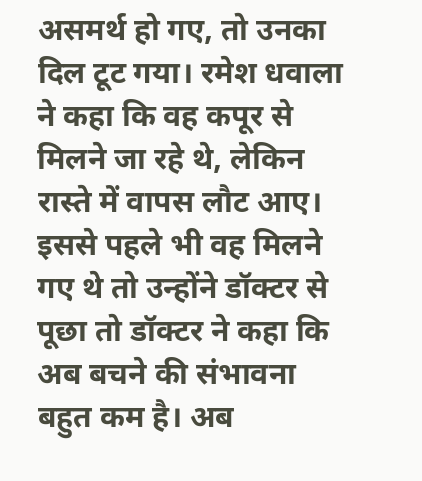असमर्थ हो गए, तो उनका दिल टूट गया। रमेश धवाला ने कहा कि वह कपूर से मिलने जा रहे थे, लेकिन रास्ते में वापस लौट आए। इससे पहले भी वह मिलने गए थे तो उन्होंने डॉक्टर से पूछा तो डॉक्टर ने कहा कि अब बचने की संभावना बहुत कम है। अब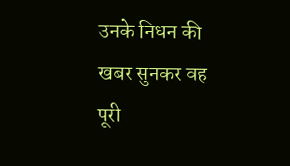उनके निधन की खबर सुनकर वह पूरी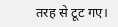तरह से टूट गए।